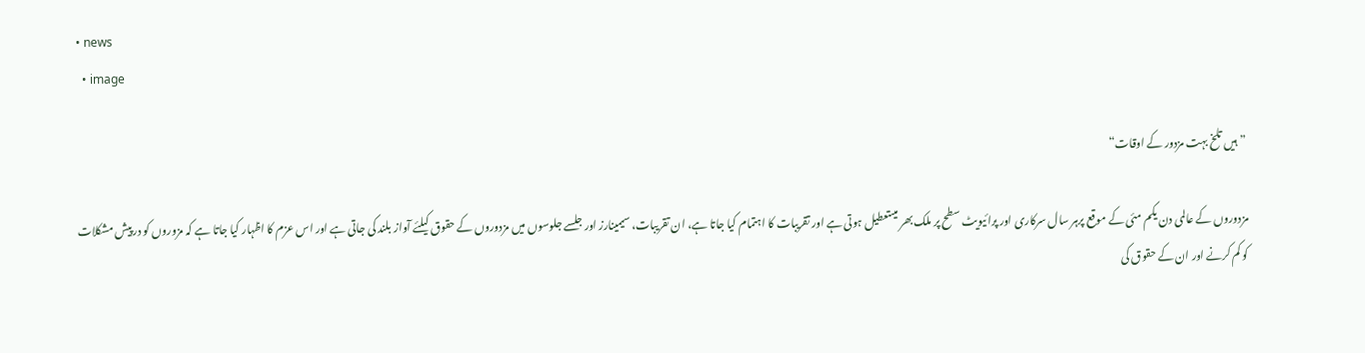• news
  • image

”ہیں تلخ بہت مزدور کے اوقات“

مزدوروں کے عالمی دن یکم مئی کے موقع پرہر سال سرکاری اور پرائیویٹ سطح پر ملک بھر میںتعطیل ہوتی ہے اور تقریبات کا اہتمام کیا جاتا ہے، ان تقریبات، سیمینارز اور جلسے جلوسوں میں مزدوروں کے حقوق کیلئے آواز بلند کی جاتی ہے اور اس عزم کا اظہار کیا جاتا ہے کہ مزوروں کو درپیش مشکلات کو کم کرنے اور ان کے حقوق کی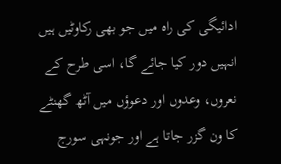ادائیگی کی راہ میں جو بھی رکاوٹیں ہیں انہیں دور کیا جائے گا، اسی طرح کے نعروں، وعدوں اور دعوؤں میں آٹھ گھنٹے کا ون گزر جاتا ہے اور جونہی سورج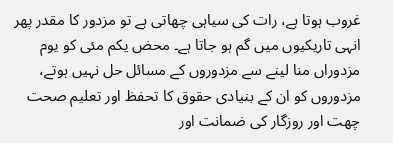غروب ہوتا ہے، رات کی سیاہی چھاتی ہے تو مزدور کا مقدر پھر انہی تاریکیوں میں گم ہو جاتا ہے۔ محض یکم مئی کو یوم مزدوراں منا لینے سے مزدوروں کے مسائل حل نہیں ہوتے، مزدوروں کو ان کے بنیادی حقوق کا تحفظ اور تعلیم صحت چھت اور روزگار کی ضمانت اور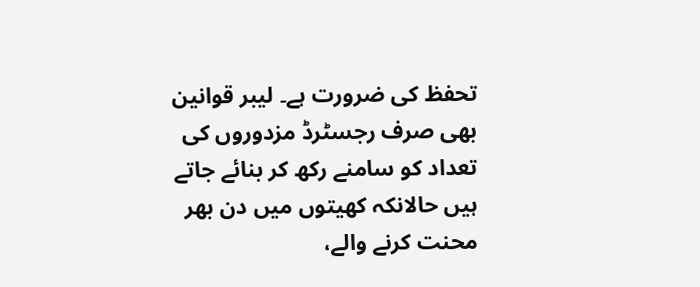تحفظ کی ضرورت ہے۔ لیبر قوانین بھی صرف رجسٹرڈ مزدوروں کی تعداد کو سامنے رکھ کر بنائے جاتے ہیں حالانکہ کھیتوں میں دن بھر محنت کرنے والے،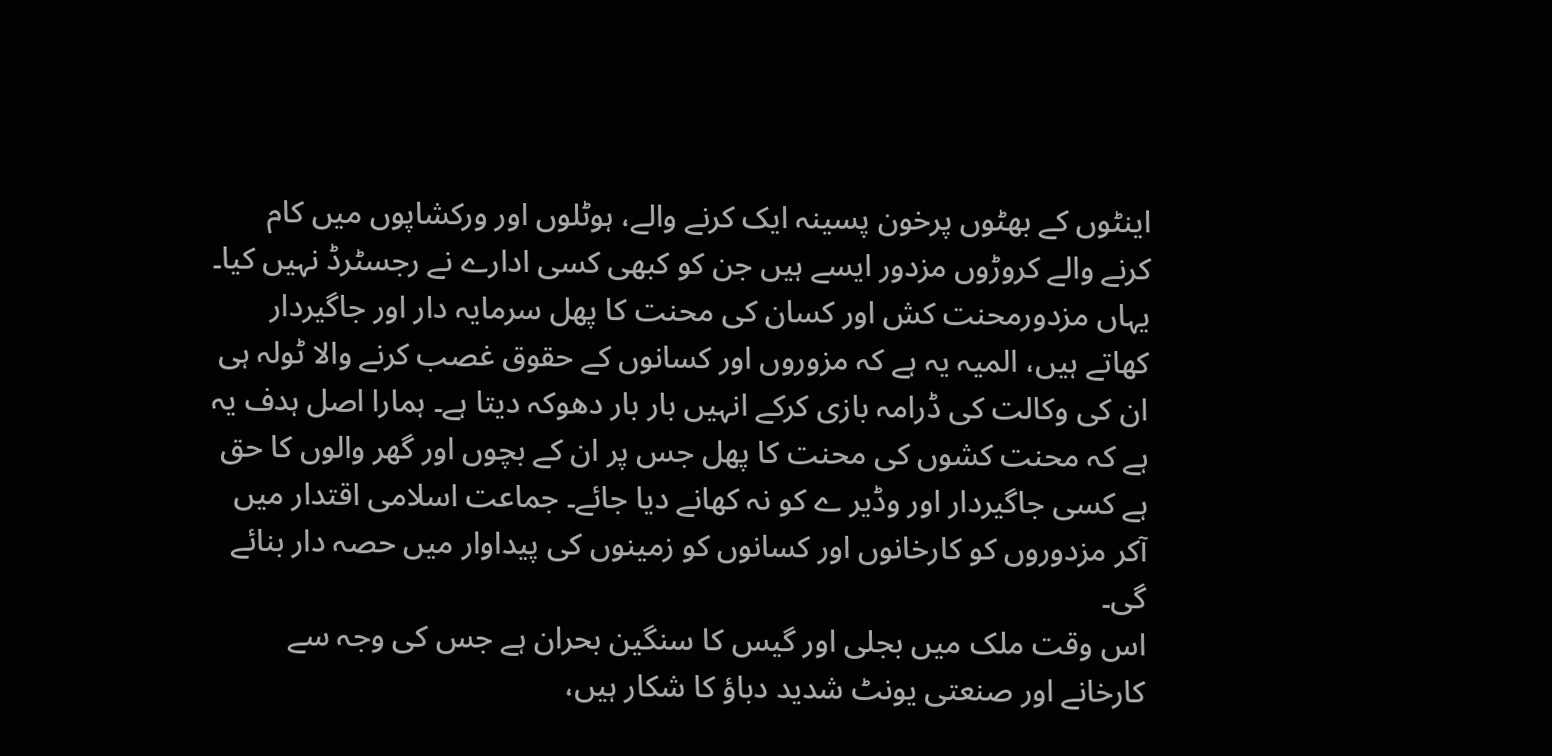اینٹوں کے بھٹوں پرخون پسینہ ایک کرنے والے، ہوٹلوں اور ورکشاپوں میں کام کرنے والے کروڑوں مزدور ایسے ہیں جن کو کبھی کسی ادارے نے رجسٹرڈ نہیں کیا۔ یہاں مزدورمحنت کش اور کسان کی محنت کا پھل سرمایہ دار اور جاگیردار کھاتے ہیں، المیہ یہ ہے کہ مزوروں اور کسانوں کے حقوق غصب کرنے والا ٹولہ ہی ان کی وکالت کی ڈرامہ بازی کرکے انہیں بار بار دھوکہ دیتا ہے۔ ہمارا اصل ہدف یہ ہے کہ محنت کشوں کی محنت کا پھل جس پر ان کے بچوں اور گھر والوں کا حق ہے کسی جاگیردار اور وڈیر ے کو نہ کھانے دیا جائے۔ جماعت اسلامی اقتدار میں آکر مزدوروں کو کارخانوں اور کسانوں کو زمینوں کی پیداوار میں حصہ دار بنائے گی۔
اس وقت ملک میں بجلی اور گیس کا سنگین بحران ہے جس کی وجہ سے کارخانے اور صنعتی یونٹ شدید دباؤ کا شکار ہیں،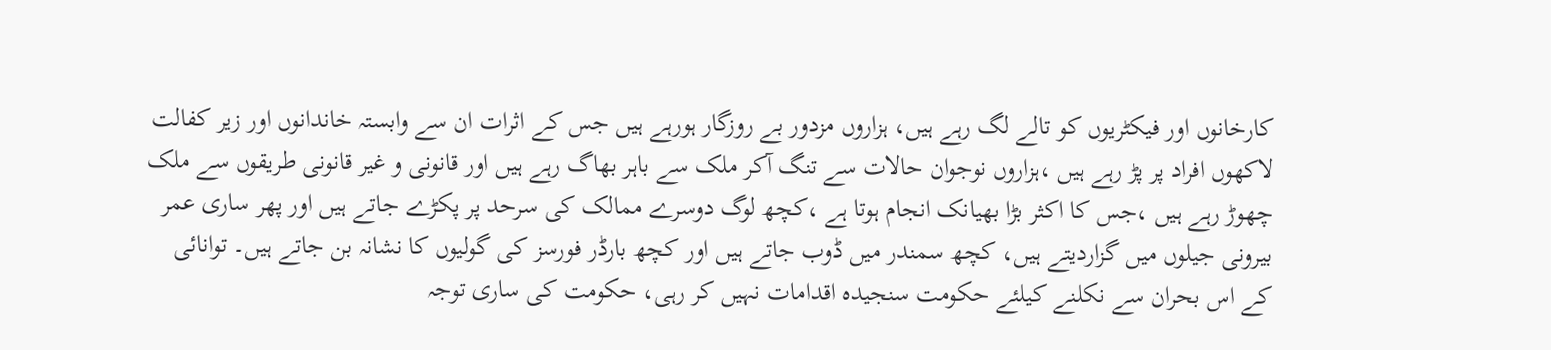کارخانوں اور فیکٹریوں کو تالے لگ رہے ہیں، ہزاروں مزدور بے روزگار ہورہے ہیں جس کے اثرات ان سے وابستہ خاندانوں اور زیر کفالت لاکھوں افراد پر پڑ رہے ہیں ،ہزاروں نوجوان حالات سے تنگ آکر ملک سے باہر بھاگ رہے ہیں اور قانونی و غیر قانونی طریقوں سے ملک چھوڑ رہے ہیں ،جس کا اکثر بڑا بھیانک انجام ہوتا ہے ،کچھ لوگ دوسرے ممالک کی سرحد پر پکڑے جاتے ہیں اور پھر ساری عمر بیرونی جیلوں میں گزاردیتے ہیں، کچھ سمندر میں ڈوب جاتے ہیں اور کچھ بارڈر فورسز کی گولیوں کا نشانہ بن جاتے ہیں۔ توانائی کے اس بحران سے نکلنے کیلئے حکومت سنجیدہ اقدامات نہیں کر رہی، حکومت کی ساری توجہ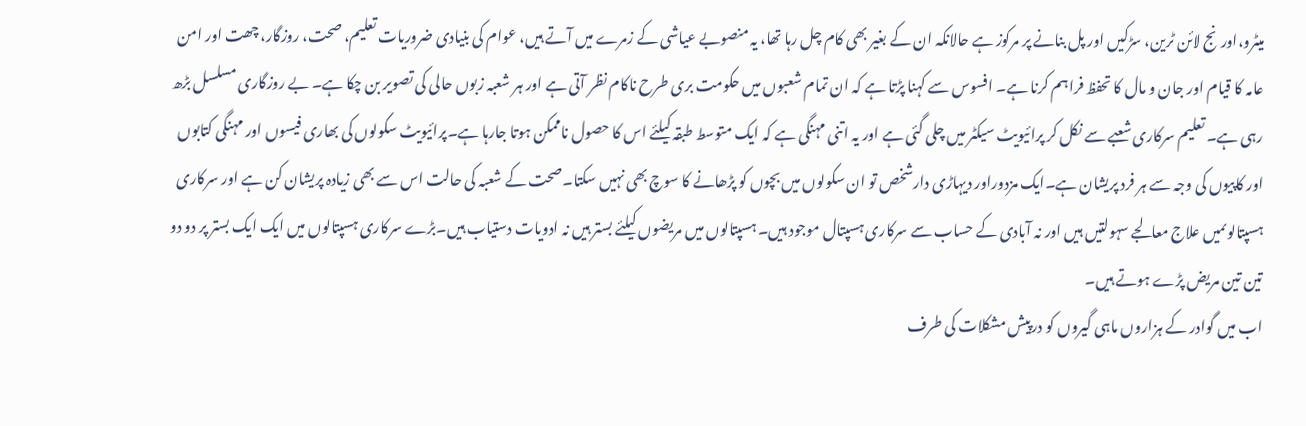میٹرو،اورنج لائن ٹرین، سڑکیں اور پل بنانے پر مرکوز ہے حالانکہ ان کے بغیر بھی کام چل رہا تھا، یہ منصوبے عیاشی کے زمرے میں آتے ہیں، عوام کی بنیادی ضروریات تعلیم، صحت، روزگار، چھت اور امن عامہ کا قیام اور جان و مال کا تحفظ فراہم کرنا ہے۔ افسوس سے کہنا پڑتا ہے کہ ان تمام شعبوں میں حکومت بری طرح ناکام نظر آتی ہے اور ہر شعبہ زبوں حالی کی تصویر بن چکا ہے۔ بے روزگاری مسلسل بڑھ رہی ہے۔ تعلیم سرکاری شعبے سے نکل کر پرائیویٹ سیکٹر میں چلی گئی ہے اور یہ اتنی مہنگی ہے کہ ایک متوسط طبقہ کیلئے اس کا حصول ناممکن ہوتا جارہا ہے۔پرائیویٹ سکولوں کی بھاری فیسوں اور مہنگی کتابوں اور کاپیوں کی وجہ سے ہر فرد پریشان ہے۔ایک مزدوراور دیہاڑی دارشخص تو ان سکولوں میں بچوں کو پڑھانے کا سوچ بھی نہیں سکتا۔صحت کے شعبہ کی حالت اس سے بھی زیادہ پریشان کن ہے اور سرکاری ہسپتالوںمیں علاج معالجے سہولتیں ہیں اور نہ آبادی کے حساب سے سرکاری ہسپتال موجود ہیں۔ ہسپتالوں میں مریضوں کیلئے بستر ہیں نہ ادویات دستیاب ہیں۔بڑے سرکاری ہسپتالوں میں ایک ایک بستر پر دو دو تین تین مریض پڑے ہوتے ہیں۔
اب میں گوادر کے ہزاروں ماہی گیروں کو درپیش مشکلات کی طرف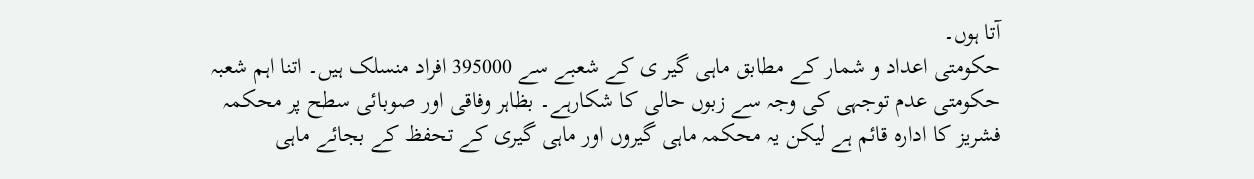آتا ہوں۔
حکومتی اعداد و شمار کے مطابق ماہی گیر ی کے شعبے سے 395000 افراد منسلک ہیں۔ اتنا اہم شعبہ حکومتی عدم توجہی کی وجہ سے زبوں حالی کا شکارہے۔ بظاہر وفاقی اور صوبائی سطح پر محکمہ فشریز کا ادارہ قائم ہے لیکن یہ محکمہ ماہی گیروں اور ماہی گیری کے تحفظ کے بجائے ماہی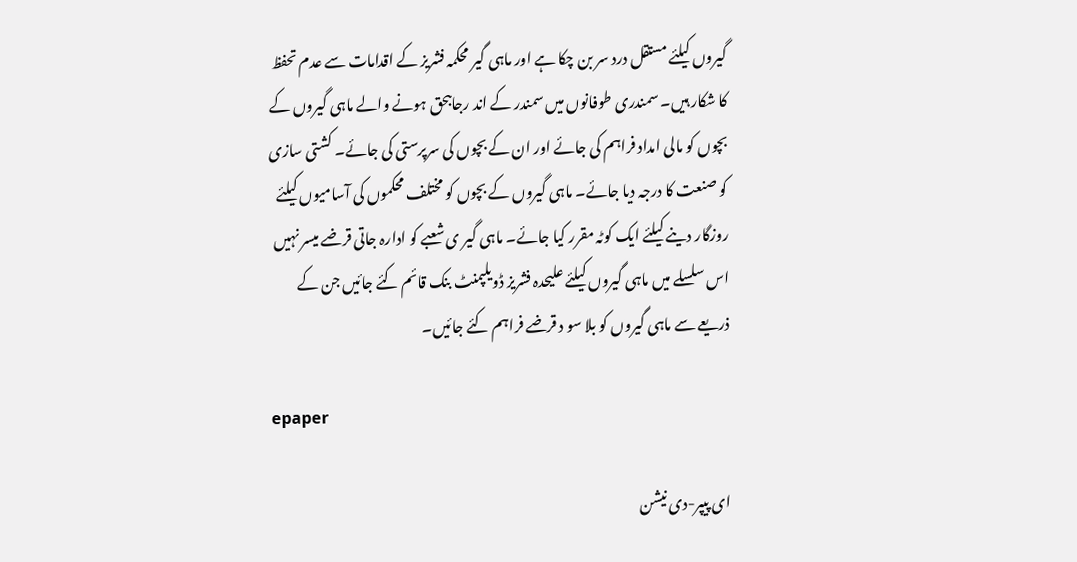گیروں کیلئے مستقل درد سر بن چکا ہے اور ماہی گیر محکمہ فشریز کے اقدامات سے عدم تحفظ کا شکار ہیں۔ سمندری طوفانوں میں سمندر کے اند رجاںبحق ہونے والے ماہی گیروں کے بچوں کو مالی امداد فراہم کی جائے اور ان کے بچوں کی سرپرستی کی جائے۔ کشتی سازی کو صنعت کا درجہ دیا جائے۔ ماہی گیروں کے بچوں کو مختلف محکموں کی آسامیوں کیلئے روزگار دینے کیلئے ایک کوٹہ مقرر کیا جائے۔ ماہی گیر ی شعبے کو ادارہ جاتی قرضے میسر نہیں اس سلسلے میں ماہی گیروں کیلئے علیحدہ فشریز ڈویلپمنٹ بنک قائم کئے جائیں جن کے ذریعے سے ماہی گیروں کو بلا سو د قرضے فراہم کئے جائیں۔

epaper

ای پیپر-دی نیشن